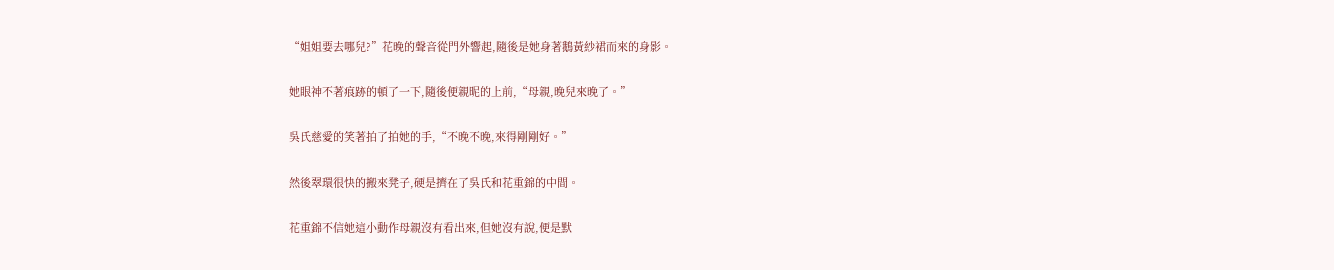“姐姐要去哪兒?”花晚的聲音從門外響起,隨後是她身著鵝黃紗裙而來的身影。

她眼神不著痕跡的頓了一下,隨後便親昵的上前,“母親,晚兒來晚了。”

吳氏慈愛的笑著拍了拍她的手,“不晚不晚,來得剛剛好。”

然後翠環很快的搬來凳子,硬是擠在了吳氏和花重錦的中間。

花重錦不信她這小動作母親沒有看出來,但她沒有說,便是默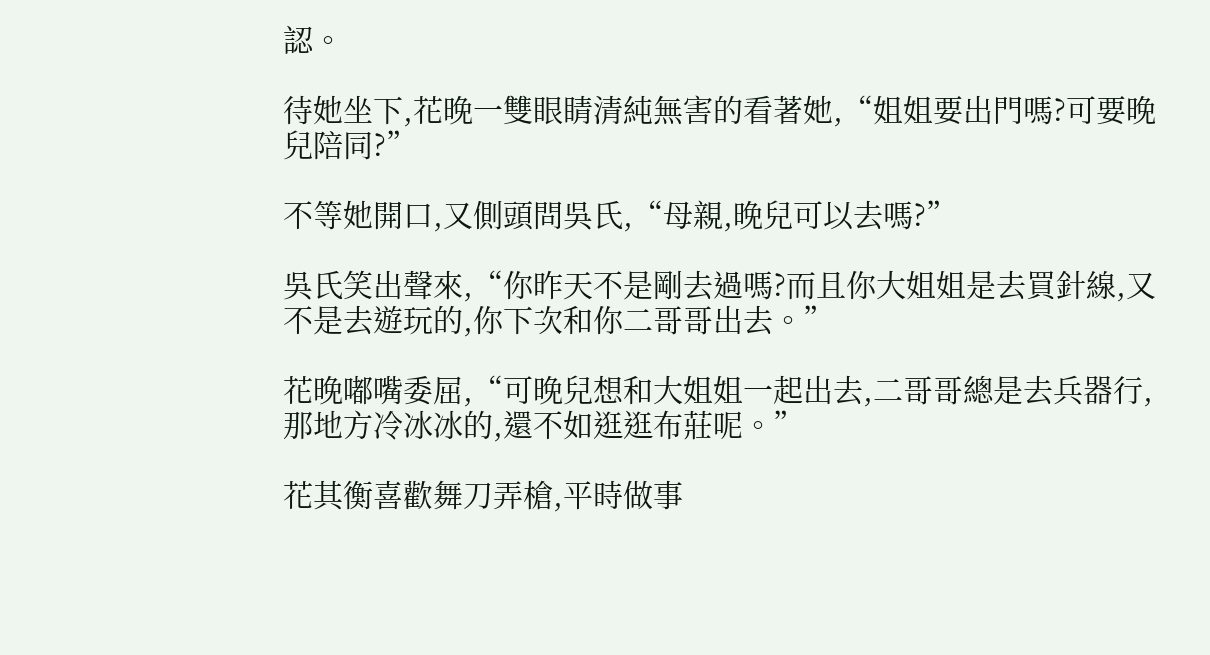認。

待她坐下,花晚一雙眼睛清純無害的看著她,“姐姐要出門嗎?可要晚兒陪同?”

不等她開口,又側頭問吳氏,“母親,晚兒可以去嗎?”

吳氏笑出聲來,“你昨天不是剛去過嗎?而且你大姐姐是去買針線,又不是去遊玩的,你下次和你二哥哥出去。”

花晚嘟嘴委屈,“可晚兒想和大姐姐一起出去,二哥哥總是去兵器行,那地方冷冰冰的,還不如逛逛布莊呢。”

花其衡喜歡舞刀弄槍,平時做事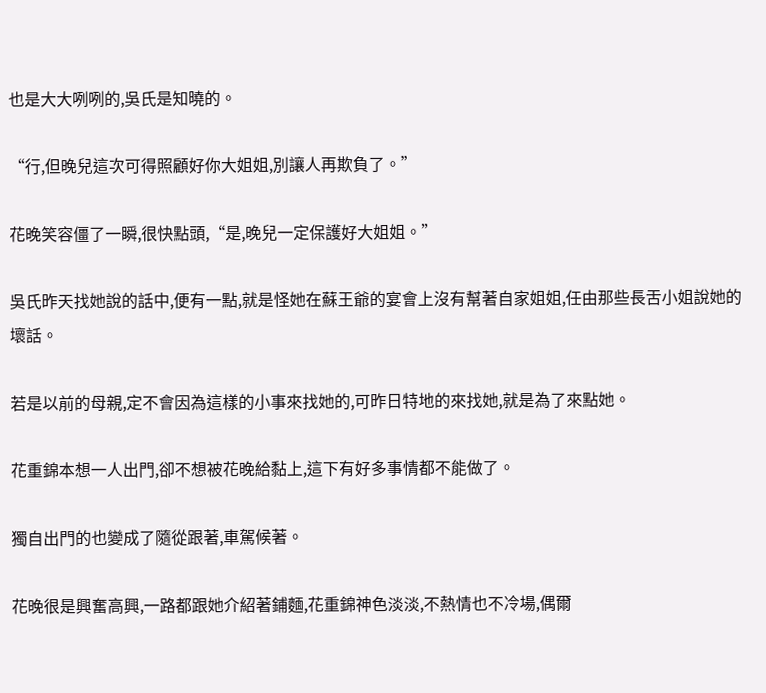也是大大咧咧的,吳氏是知曉的。

“行,但晚兒這次可得照顧好你大姐姐,別讓人再欺負了。”

花晚笑容僵了一瞬,很快點頭,“是,晚兒一定保護好大姐姐。”

吳氏昨天找她說的話中,便有一點,就是怪她在蘇王爺的宴會上沒有幫著自家姐姐,任由那些長舌小姐說她的壞話。

若是以前的母親,定不會因為這樣的小事來找她的,可昨日特地的來找她,就是為了來點她。

花重錦本想一人出門,卻不想被花晚給黏上,這下有好多事情都不能做了。

獨自出門的也變成了隨從跟著,車駕候著。

花晚很是興奮高興,一路都跟她介紹著鋪麵,花重錦神色淡淡,不熱情也不冷場,偶爾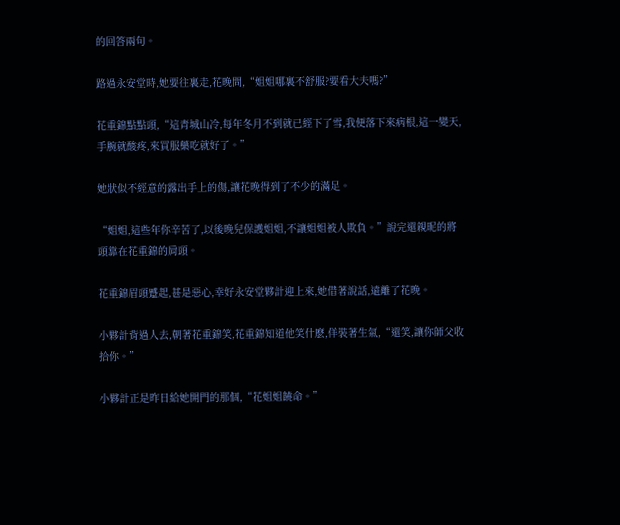的回答兩句。

路過永安堂時,她要往裏走,花晚問,“姐姐哪裏不舒服?要看大夫嗎?”

花重錦點點頭,“這青城山冷,每年冬月不到就已經下了雪,我便落下來病根,這一變天,手腕就酸疼,來買服藥吃就好了。”

她狀似不經意的露出手上的傷,讓花晚得到了不少的滿足。

“姐姐,這些年你辛苦了,以後晚兒保護姐姐,不讓姐姐被人欺負。”說完還親昵的將頭靠在花重錦的肩頭。

花重錦眉頭蹙起,甚是惡心,幸好永安堂夥計迎上來,她借著說話,遠離了花晚。

小夥計背過人去,朝著花重錦笑,花重錦知道他笑什麽,佯裝著生氣,“還笑,讓你師父收拾你。”

小夥計正是昨日給她開門的那個,“花姐姐饒命。”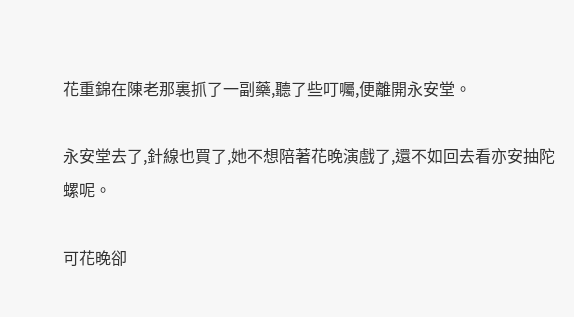花重錦在陳老那裏抓了一副藥,聽了些叮囑,便離開永安堂。

永安堂去了,針線也買了,她不想陪著花晚演戲了,還不如回去看亦安抽陀螺呢。

可花晚卻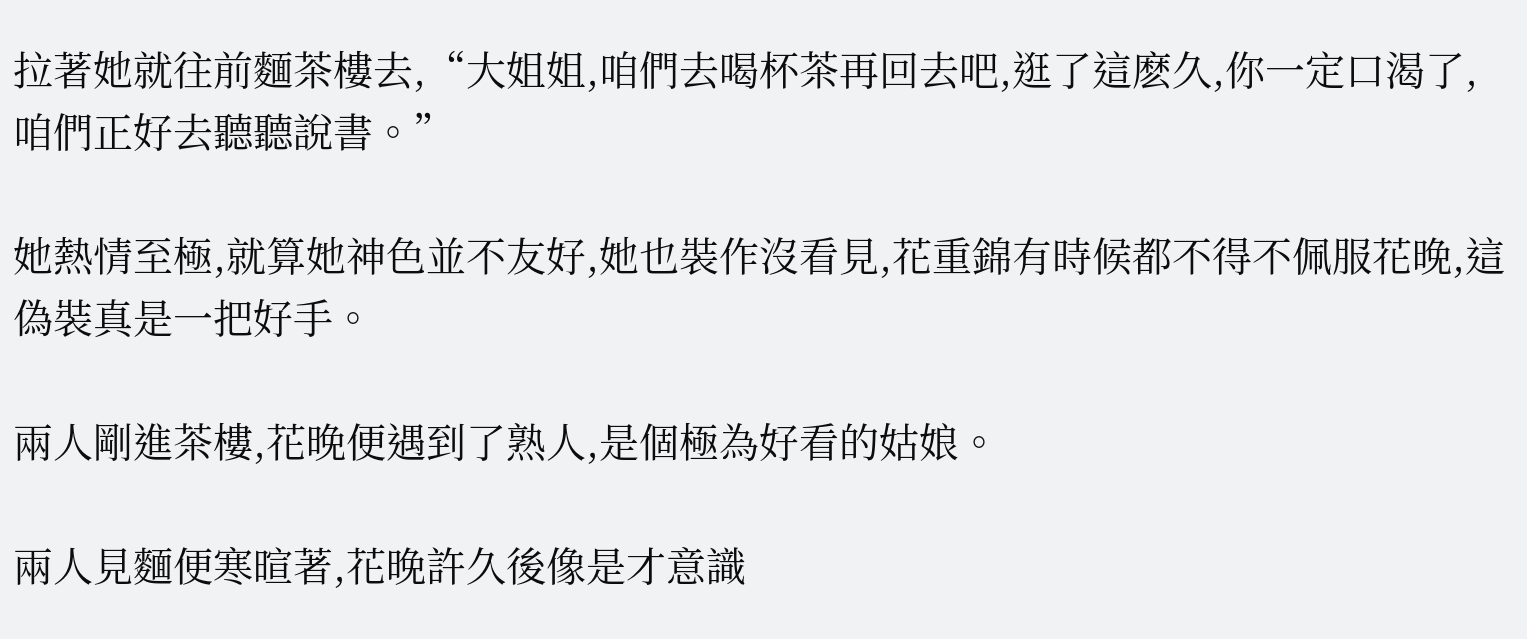拉著她就往前麵茶樓去,“大姐姐,咱們去喝杯茶再回去吧,逛了這麽久,你一定口渴了,咱們正好去聽聽說書。”

她熱情至極,就算她神色並不友好,她也裝作沒看見,花重錦有時候都不得不佩服花晚,這偽裝真是一把好手。

兩人剛進茶樓,花晚便遇到了熟人,是個極為好看的姑娘。

兩人見麵便寒暄著,花晚許久後像是才意識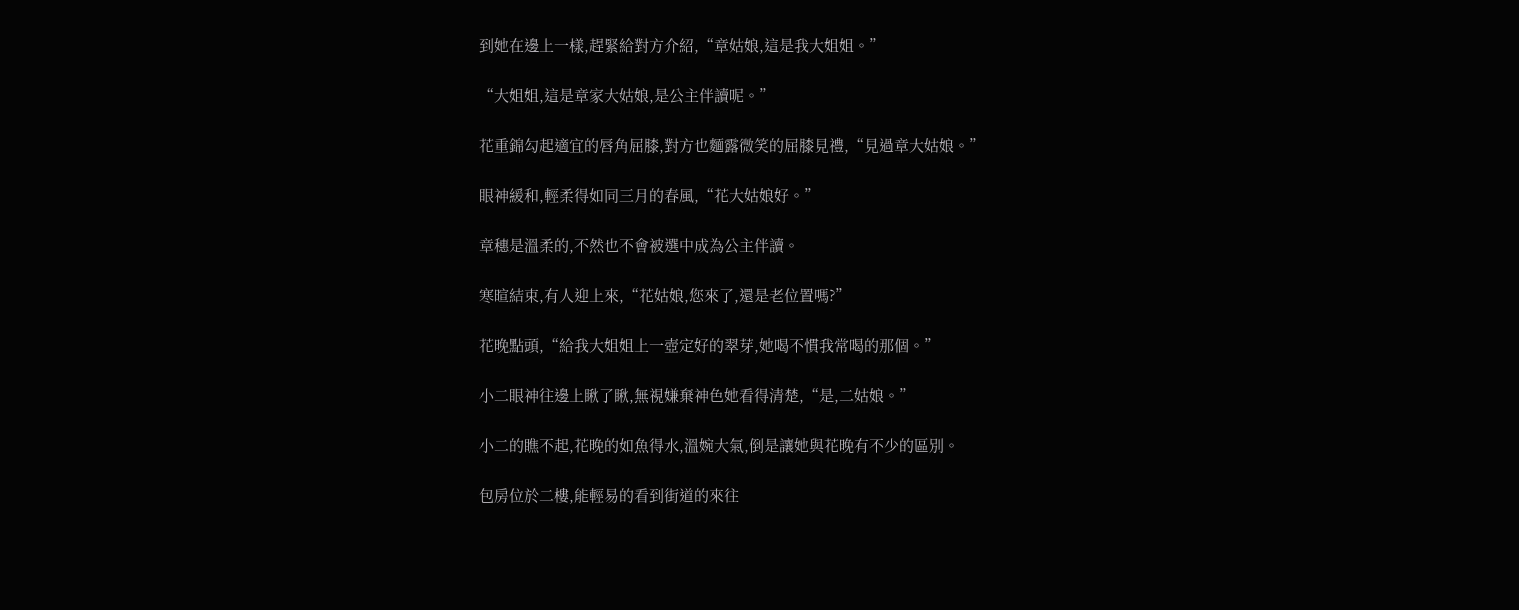到她在邊上一樣,趕緊給對方介紹,“章姑娘,這是我大姐姐。”

“大姐姐,這是章家大姑娘,是公主伴讀呢。”

花重錦勾起適宜的唇角屈膝,對方也麵露微笑的屈膝見禮,“見過章大姑娘。”

眼神緩和,輕柔得如同三月的春風,“花大姑娘好。”

章穗是溫柔的,不然也不會被選中成為公主伴讀。

寒暄結束,有人迎上來,“花姑娘,您來了,還是老位置嗎?”

花晚點頭,“給我大姐姐上一壺定好的翠芽,她喝不慣我常喝的那個。”

小二眼神往邊上瞅了瞅,無視嫌棄神色她看得清楚,“是,二姑娘。”

小二的瞧不起,花晚的如魚得水,溫婉大氣,倒是讓她與花晚有不少的區別。

包房位於二樓,能輕易的看到街道的來往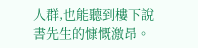人群,也能聽到樓下說書先生的慷慨激昂。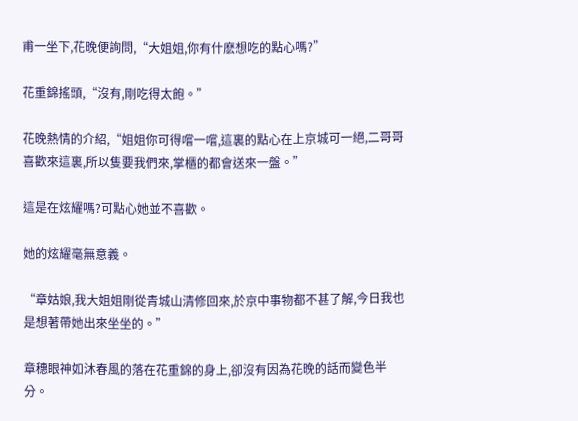甫一坐下,花晚便詢問,“大姐姐,你有什麽想吃的點心嗎?”

花重錦搖頭,“沒有,剛吃得太飽。”

花晚熱情的介紹,“姐姐你可得嚐一嚐,這裏的點心在上京城可一絕,二哥哥喜歡來這裏,所以隻要我們來,掌櫃的都會送來一盤。”

這是在炫耀嗎?可點心她並不喜歡。

她的炫耀毫無意義。

“章姑娘,我大姐姐剛從青城山清修回來,於京中事物都不甚了解,今日我也是想著帶她出來坐坐的。”

章穗眼神如沐春風的落在花重錦的身上,卻沒有因為花晚的話而變色半分。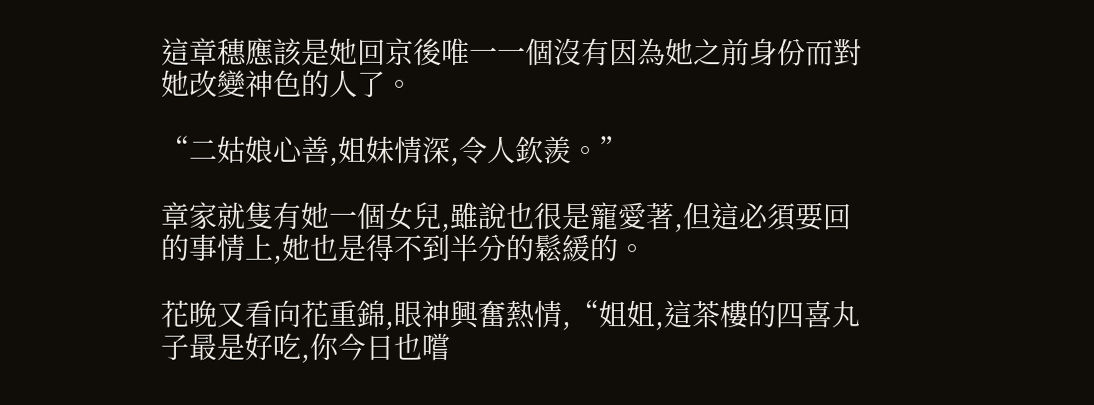這章穗應該是她回京後唯一一個沒有因為她之前身份而對她改變神色的人了。

“二姑娘心善,姐妹情深,令人欽羨。”

章家就隻有她一個女兒,雖說也很是寵愛著,但這必須要回的事情上,她也是得不到半分的鬆緩的。

花晚又看向花重錦,眼神興奮熱情,“姐姐,這茶樓的四喜丸子最是好吃,你今日也嚐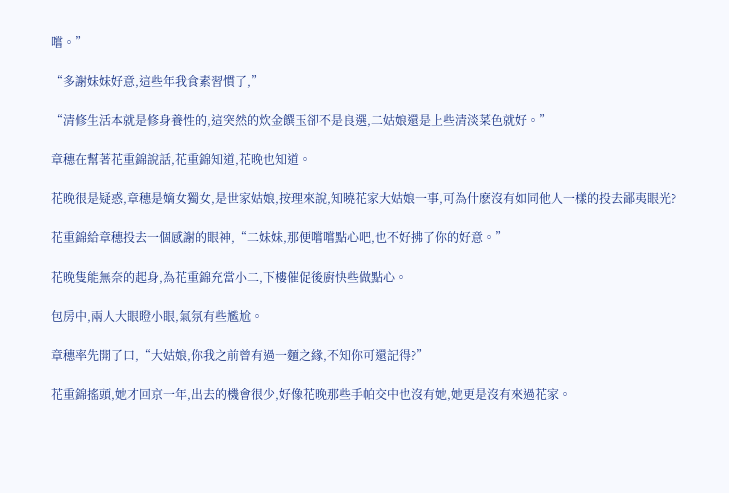嚐。”

“多謝妹妹好意,這些年我食素習慣了,”

“清修生活本就是修身養性的,這突然的炊金饌玉卻不是良選,二姑娘還是上些清淡菜色就好。”

章穗在幫著花重錦說話,花重錦知道,花晚也知道。

花晚很是疑惑,章穗是嫡女獨女,是世家姑娘,按理來說,知曉花家大姑娘一事,可為什麽沒有如同他人一樣的投去鄙夷眼光?

花重錦給章穗投去一個感謝的眼神,“二妹妹,那便嚐嚐點心吧,也不好拂了你的好意。”

花晚隻能無奈的起身,為花重錦充當小二,下樓催促後廚快些做點心。

包房中,兩人大眼瞪小眼,氣氛有些尷尬。

章穗率先開了口,“大姑娘,你我之前曾有過一麵之緣,不知你可還記得?”

花重錦搖頭,她才回京一年,出去的機會很少,好像花晚那些手帕交中也沒有她,她更是沒有來過花家。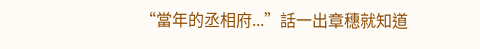“當年的丞相府...”話一出章穗就知道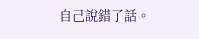自己說錯了話。